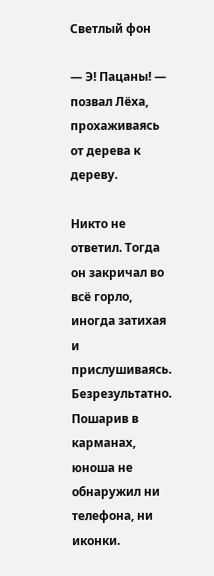Светлый фон

— Э! Пацаны! — позвал Лёха, прохаживаясь от дерева к дереву.

Никто не ответил. Тогда он закричал во всё горло, иногда затихая и прислушиваясь. Безрезультатно. Пошарив в карманах, юноша не обнаружил ни телефона, ни иконки.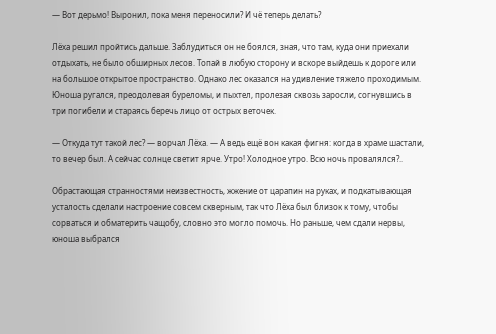— Вот дерьмо! Выронил, пока меня переносили? И чё теперь делать?

Лёха решил пройтись дальше. Заблудиться он не боялся, зная, что там, куда они приехали отдыхать, не было обширных лесов. Топай в любую сторону и вскоре выйдешь к дороге или на большое открытое пространство. Однако лес оказался на удивление тяжело проходимым. Юноша ругался, преодолевая буреломы, и пыхтел, пролезая сквозь заросли, согнувшись в три погибели и стараясь беречь лицо от острых веточек.

— Откуда тут такой лес? — ворчал Лёха. — А ведь ещё вон какая фигня: когда в храме шастали, то вечер был. А сейчас солнце светит ярче. Утро! Холодное утро. Всю ночь провалялся?..

Обрастающая странностями неизвестность, жжение от царапин на руках, и подкатывающая усталость сделали настроение совсем скверным, так что Лёха был близок к тому, чтобы сорваться и обматерить чащобу, словно это могло помочь. Но раньше, чем сдали нервы, юноша выбрался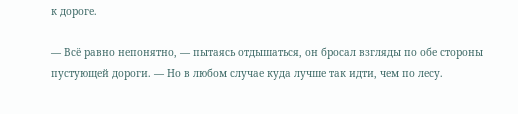к дороге.

— Всё равно непонятно, — пытаясь отдышаться, он бросал взгляды по обе стороны пустующей дороги. — Но в любом случае куда лучше так идти, чем по лесу.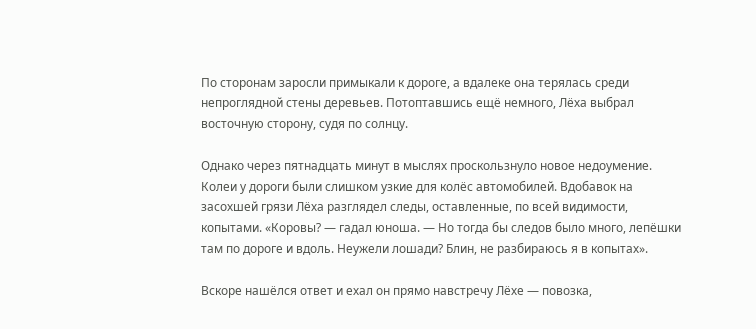По сторонам заросли примыкали к дороге, а вдалеке она терялась среди непроглядной стены деревьев. Потоптавшись ещё немного, Лёха выбрал восточную сторону, судя по солнцу.

Однако через пятнадцать минут в мыслях проскользнуло новое недоумение. Колеи у дороги были слишком узкие для колёс автомобилей. Вдобавок на засохшей грязи Лёха разглядел следы, оставленные, по всей видимости, копытами. «Коровы? — гадал юноша. — Но тогда бы следов было много, лепёшки там по дороге и вдоль. Неужели лошади? Блин, не разбираюсь я в копытах».

Вскоре нашёлся ответ и ехал он прямо навстречу Лёхе — повозка,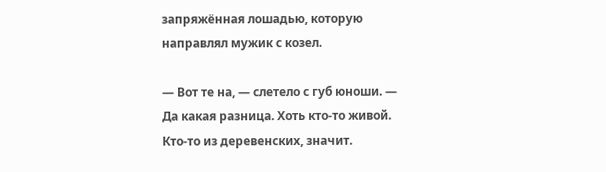запряжённая лошадью, которую направлял мужик с козел.

— Вот те на, — слетело с губ юноши. — Да какая разница. Хоть кто-то живой. Кто-то из деревенских, значит.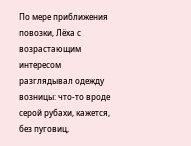По мере приближения повозки, Лёха с возрастающим интересом разглядывал одежду возницы: что-то вроде серой рубахи, кажется, без пуговиц,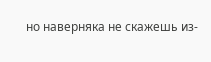но наверняка не скажешь из-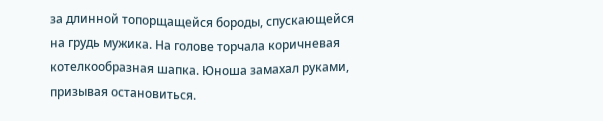за длинной топорщащейся бороды, спускающейся на грудь мужика. На голове торчала коричневая котелкообразная шапка. Юноша замахал руками, призывая остановиться.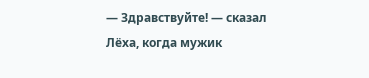— Здравствуйте! — сказал Лёха, когда мужик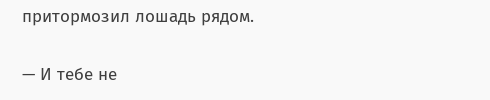притормозил лошадь рядом.

— И тебе не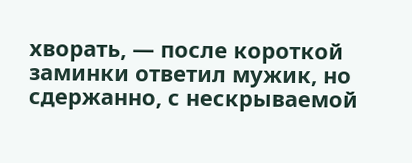хворать, — после короткой заминки ответил мужик, но сдержанно, с нескрываемой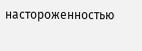настороженностью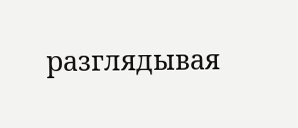разглядывая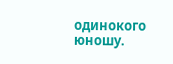одинокого юношу.